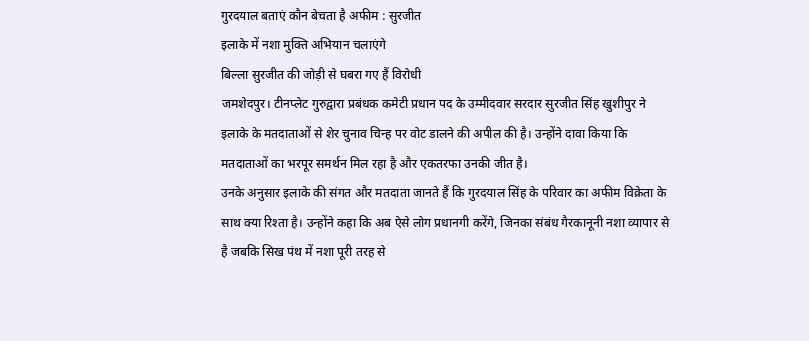गुरदयाल बताएं कौन बेचता है अफीम : सुरजीत
इलाके में नशा मुक्ति अभियान चलाएंगे
बिल्ला सुरजीत की जोड़ी से घबरा गए हैं विरोधी
जमशेदपुर। टीनप्लेट गुरुद्वारा प्रबंधक कमेटी प्रधान पद के उम्मीदवार सरदार सुरजीत सिंह खुशीपुर ने इलाके के मतदाताओं से शेर चुनाव चिन्ह पर वोट डालने की अपील की है। उन्होंने दावा किया कि मतदाताओं का भरपूर समर्थन मिल रहा है और एकतरफा उनकी जीत है।
उनके अनुसार इलाके की संगत और मतदाता जानते हैं कि गुरदयाल सिंह के परिवार का अफीम विक्रेता के साथ क्या रिश्ता है। उन्होंने कहा कि अब ऐसे लोग प्रधानगी करेंगे, जिनका संबंध गैरकानूनी नशा व्यापार से है जबकि सिख पंथ में नशा पूरी तरह से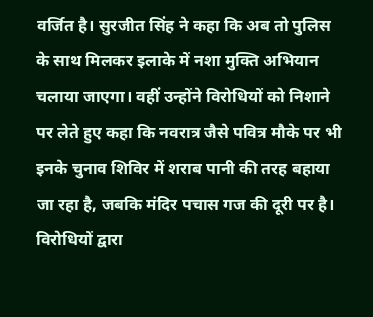वर्जित है। सुरजीत सिंह ने कहा कि अब तो पुलिस के साथ मिलकर इलाके में नशा मुक्ति अभियान चलाया जाएगा। वहीं उन्होंने विरोधियों को निशाने पर लेते हुए कहा कि नवरात्र जैसे पवित्र मौके पर भी इनके चुनाव शिविर में शराब पानी की तरह बहाया जा रहा है, जबकि मंदिर पचास गज की दूरी पर है।
विरोधियों द्वारा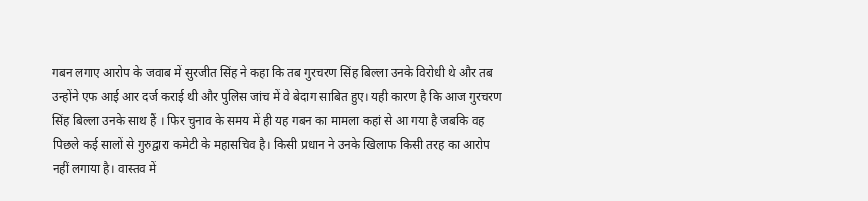गबन लगाए आरोप के जवाब में सुरजीत सिंह ने कहा कि तब गुरचरण सिंह बिल्ला उनके विरोधी थे और तब उन्होंने एफ आई आर दर्ज कराई थी और पुलिस जांच में वे बेदाग साबित हुए। यही कारण है कि आज गुरचरण सिंह बिल्ला उनके साथ हैं । फिर चुनाव के समय में ही यह गबन का मामला कहां से आ गया है जबकि वह पिछले कई सालों से गुरुद्वारा कमेटी के महासचिव है। किसी प्रधान ने उनके खिलाफ किसी तरह का आरोप नहीं लगाया है। वास्तव में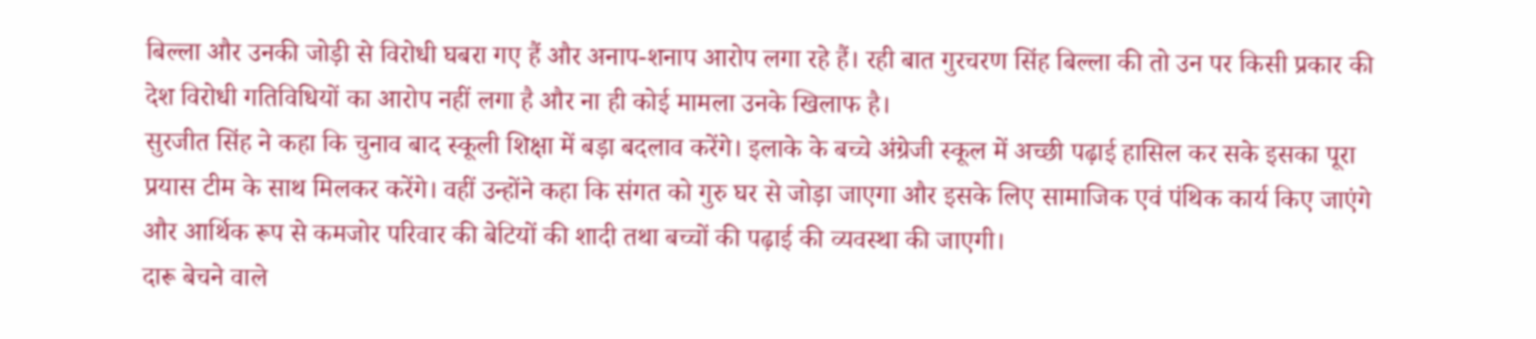बिल्ला और उनकी जोड़ी से विरोधी घबरा गए हैं और अनाप-शनाप आरोप लगा रहे हैं। रही बात गुरचरण सिंह बिल्ला की तो उन पर किसी प्रकार की देश विरोधी गतिविधियों का आरोप नहीं लगा है और ना ही कोई मामला उनके खिलाफ है।
सुरजीत सिंह ने कहा कि चुनाव बाद स्कूली शिक्षा में बड़ा बदलाव करेंगे। इलाके के बच्चे अंग्रेजी स्कूल में अच्छी पढ़ाई हासिल कर सके इसका पूरा प्रयास टीम के साथ मिलकर करेंगे। वहीं उन्होंने कहा कि संगत को गुरु घर से जोड़ा जाएगा और इसके लिए सामाजिक एवं पंथिक कार्य किए जाएंगे और आर्थिक रूप से कमजोर परिवार की बेटियों की शादी तथा बच्चों की पढ़ाई की व्यवस्था की जाएगी।
दारू बेचने वाले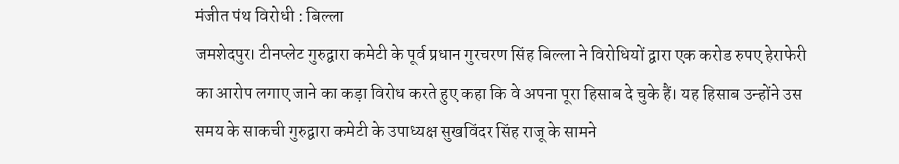मंजीत पंथ विरोधी : बिल्ला
जमशेदपुर। टीनप्लेट गुरुद्वारा कमेटी के पूर्व प्रधान गुरचरण सिंह बिल्ला ने विरोधियों द्वारा एक करोड रुपए हेराफेरी का आरोप लगाए जाने का कड़ा विरोध करते हुए कहा कि वे अपना पूरा हिसाब दे चुके हैं। यह हिसाब उन्होंने उस समय के साकची गुरुद्वारा कमेटी के उपाध्यक्ष सुखविंदर सिंह राजू के सामने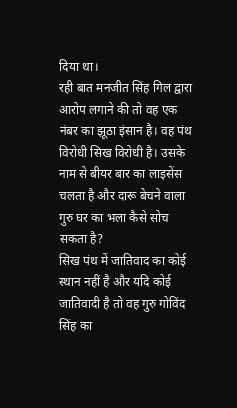दिया था।
रही बात मनजीत सिंह गिल द्वारा आरोप लगाने की तो वह एक नंबर का झूठा इंसान है। वह पंथ विरोधी सिख विरोधी है। उसके नाम से बीयर बार का लाइसेंस चलता है और दारू बेचने वाला गुरु घर का भला कैसे सोच सकता है?
सिख पंथ में जातिवाद का कोई स्थान नहीं है और यदि कोई जातिवादी है तो वह गुरु गोविंद सिंह का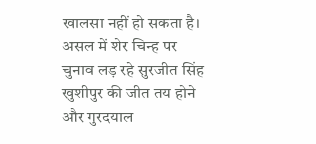खालसा नहीं हो सकता है।
असल में शेर चिन्ह पर चुनाव लड़ रहे सुरजीत सिंह खुशीपुर की जीत तय होने और गुरदयाल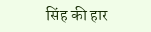सिंह की हार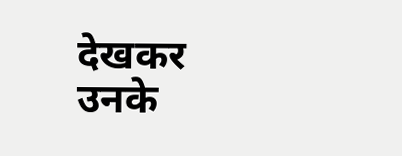देखकर उनके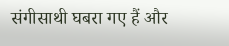संगीसाथी घबरा गए हैं और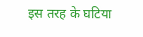इस तरह के घटिया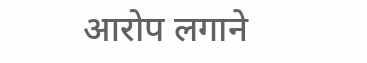आरोप लगाने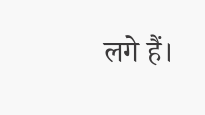लगे हैं।